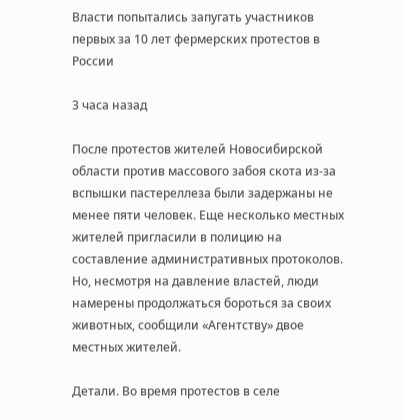Власти попытались запугать участников первых за 10 лет фермерских протестов в России

3 часа назад

После протестов жителей Новосибирской области против массового забоя скота из-за вспышки пастереллеза были задержаны не менее пяти человек. Еще несколько местных жителей пригласили в полицию на составление административных протоколов. Но, несмотря на давление властей, люди намерены продолжаться бороться за своих животных, сообщили «Агентству» двое местных жителей.

Детали. Во время протестов в селе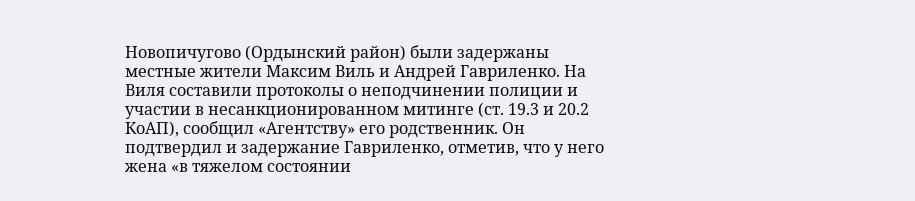Новопичугово (Ордынский район) были задержаны местные жители Максим Виль и Андрей Гавриленко. На Виля составили протоколы о неподчинении полиции и участии в несанкционированном митинге (ст. 19.3 и 20.2 КоАП), сообщил «Агентству» его родственник. Он подтвердил и задержание Гавриленко, отметив, что у него жена «в тяжелом состоянии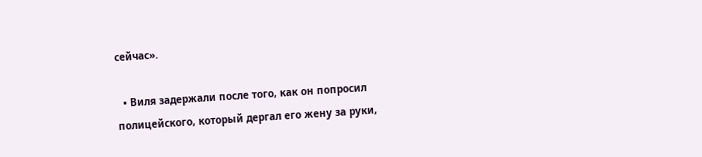сейчас».

  • Виля задержали после того, как он попросил полицейского, который дергал его жену за руки,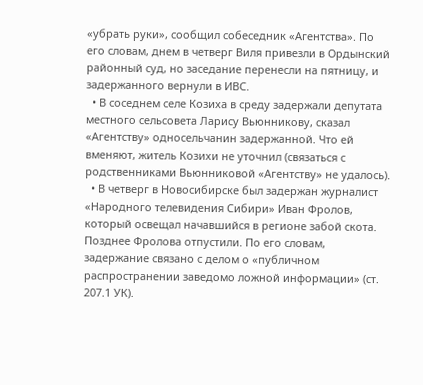«убрать руки», сообщил собеседник «Агентства». По его словам, днем в четверг Виля привезли в Ордынский районный суд, но заседание перенесли на пятницу, и задержанного вернули в ИВС.
  • В соседнем селе Козиха в среду задержали депутата местного сельсовета Ларису Вьюнникову, сказал «Агентству» односельчанин задержанной. Что ей вменяют, житель Козихи не уточнил (связаться с родственниками Вьюнниковой «Агентству» не удалось).
  • В четверг в Новосибирске был задержан журналист «Народного телевидения Сибири» Иван Фролов, который освещал начавшийся в регионе забой скота. Позднее Фролова отпустили. По его словам, задержание связано с делом о «публичном распространении заведомо ложной информации» (ст. 207.1 УК).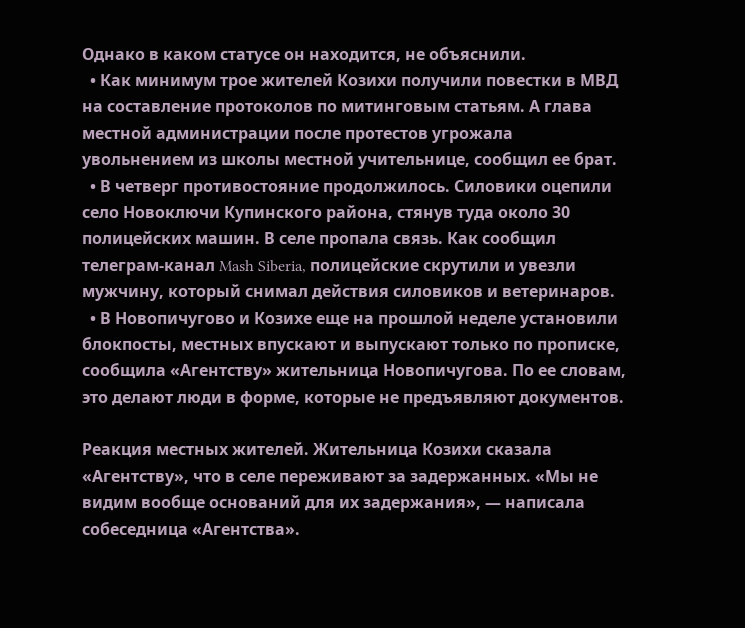Однако в каком статусе он находится, не объяснили.
  • Как минимум трое жителей Козихи получили повестки в МВД на составление протоколов по митинговым статьям. А глава местной администрации после протестов угрожала увольнением из школы местной учительнице, сообщил ее брат.
  • В четверг противостояние продолжилось. Силовики оцепили село Новоключи Купинского района, стянув туда около 30 полицейских машин. В селе пропала связь. Как сообщил телеграм-канал Mash Siberia, полицейские скрутили и увезли мужчину, который снимал действия силовиков и ветеринаров.
  • В Новопичугово и Козихе еще на прошлой неделе установили блокпосты, местных впускают и выпускают только по прописке, сообщила «Агентству» жительница Новопичугова. По ее словам, это делают люди в форме, которые не предъявляют документов.

Реакция местных жителей. Жительница Козихи сказала «Агентству», что в селе переживают за задержанных. «Мы не видим вообще оснований для их задержания», — написала собеседница «Агентства».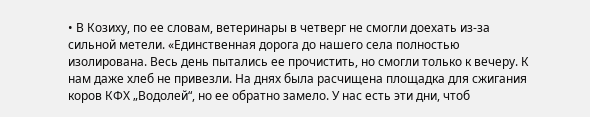• В Козиху, по ее словам, ветеринары в четверг не смогли доехать из-за сильной метели. «Единственная дорога до нашего села полностью изолирована. Весь день пытались ее прочистить, но смогли только к вечеру. К нам даже хлеб не привезли. На днях была расчищена площадка для сжигания коров КФХ „Водолей“, но ее обратно замело. У нас есть эти дни, чтоб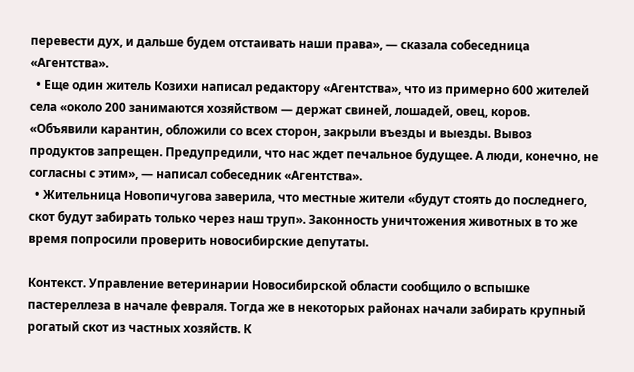перевести дух, и дальше будем отстаивать наши права», — сказала собеседница «Агентства».
  • Еще один житель Козихи написал редактору «Агентства», что из примерно 600 жителей села «около 200 занимаются хозяйством — держат свиней, лошадей, овец, коров. «Объявили карантин, обложили со всех сторон, закрыли въезды и выезды. Вывоз продуктов запрещен. Предупредили, что нас ждет печальное будущее. А люди, конечно, не согласны с этим», — написал собеседник «Агентства».
  • Жительница Новопичугова заверила, что местные жители «будут стоять до последнего, скот будут забирать только через наш труп». Законность уничтожения животных в то же время попросили проверить новосибирские депутаты.

Контекст. Управление ветеринарии Новосибирской области сообщило о вспышке пастереллеза в начале февраля. Тогда же в некоторых районах начали забирать крупный рогатый скот из частных хозяйств. К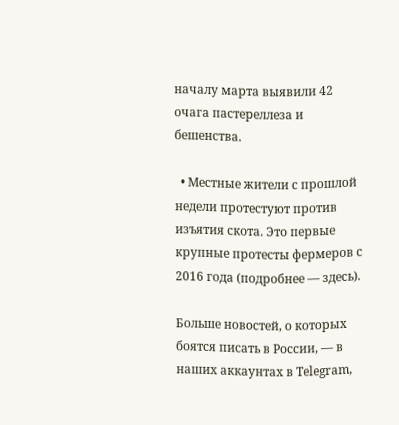началу марта выявили 42 очага пастереллеза и бешенства.

  • Местные жители с прошлой недели протестуют против изъятия скота. Это первые крупные протесты фермеров с 2016 года (подробнее — здесь).

Больше новостей, о которых боятся писать в России, — в наших аккаунтах в Telegram,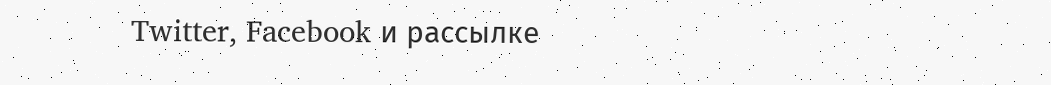Twitter, Facebook и рассылке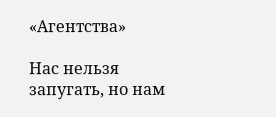«Агентства»

Нас нельзя запугать, но нам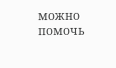можно помочь